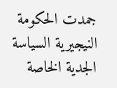جمدت الحكومة النيجيرية السياسة الجدية الخاصة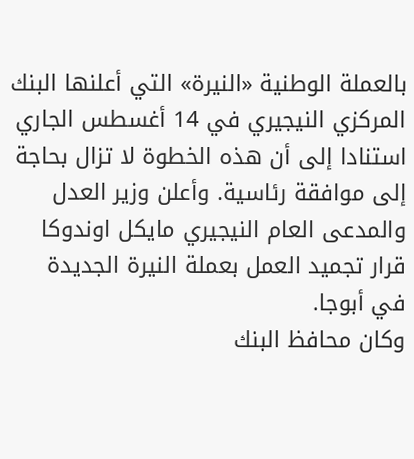بالعملة الوطنية «النيرة» التي أعلنها البنك المركزي النيجيري في 14 أغسطس الجاري استنادا إلى أن هذه الخطوة لا تزال بحاجة إلى موافقة رئاسية. وأعلن وزير العدل والمدعى العام النيجيري مايكل اوندوكا قرار تجميد العمل بعملة النيرة الجديدة في أبوجا.
وكان محافظ البنك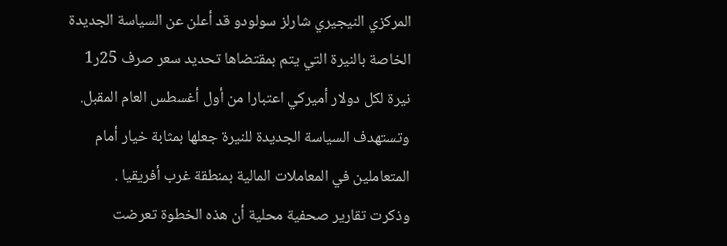المركزي النيجيري شارلز سولودو قد أعلن عن السياسة الجديدة الخاصة بالنيرة التي يتم بمقتضاها تحديد سعر صرف 25ر1 نيرة لكل دولار أميركي اعتبارا من أول أغسطس العام المقبل. وتستهدف السياسة الجديدة للنيرة جعلها بمثابة خيار أمام المتعاملين في المعاملات المالية بمنطقة غرب أفريقيا .
وذكرت تقارير صحفية محلية أن هذه الخطوة تعرضت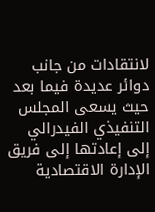لانتقادات من جانب دوائر عديدة فيما بعد حيث يسعى المجلس التنفيذي الفيدرالي إلى إعادتها إلى فريق الإدارة الاقتصادية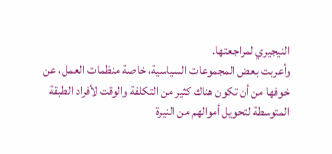النيجيري لمراجعتها.
وأعربت بعض المجموعات السياسية، خاصة منظمات العمل، عن خوفها من أن تكون هناك كثير من التكلفة والوقت لأفراد الطبقة المتوسطة لتحويل أموالهم من النيرة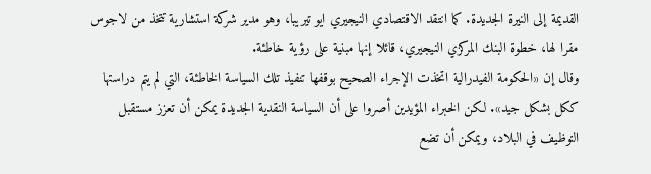القديمة إلى النيرة الجديدة. كما انتقد الاقتصادي النيجيري ايو تيريبا، وهو مدير شركة استشارية تتخذ من لاجوس مقرا لها، خطوة البنك المركزي النيجيري، قائلا إنها مبنية على رؤية خاطئة.
وقال إن «الحكومة الفيدرالية اتخذت الإجراء الصحيح بوقفها تنفيذ تلك السياسة الخاطئة، التي لم يتم دراستها ككل بشكل جيد». لكن الخبراء المؤيدين أصروا على أن السياسة النقدية الجديدة يمكن أن تعزز مستقبل التوظيف في البلاد، ويمكن أن تضع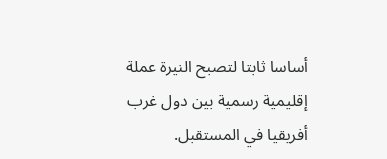أساسا ثابتا لتصبح النيرة عملة إقليمية رسمية بين دول غرب أفريقيا في المستقبل.